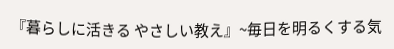『暮らしに活きる やさしい教え』~毎日を明るくする気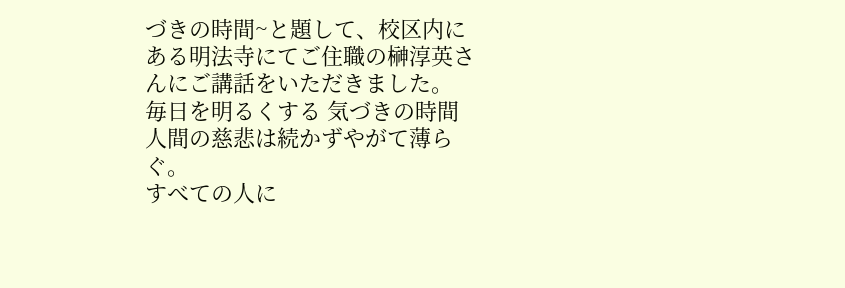づきの時間~と題して、校区内にある明法寺にてご住職の榊淳英さんにご講話をいただきました。
毎日を明るくする 気づきの時間
人間の慈悲は続かずやがて薄らぐ。
すべての人に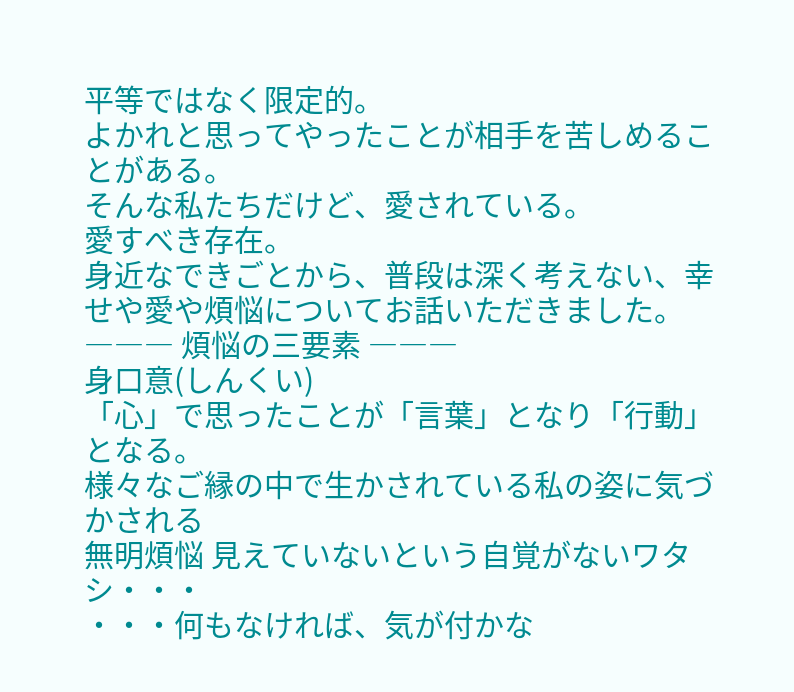平等ではなく限定的。
よかれと思ってやったことが相手を苦しめることがある。
そんな私たちだけど、愛されている。
愛すべき存在。
身近なできごとから、普段は深く考えない、幸せや愛や煩悩についてお話いただきました。
――― 煩悩の三要素 ―――
身口意(しんくい)
「心」で思ったことが「言葉」となり「行動」となる。
様々なご縁の中で生かされている私の姿に気づかされる
無明煩悩 見えていないという自覚がないワタシ・・・
・・・何もなければ、気が付かな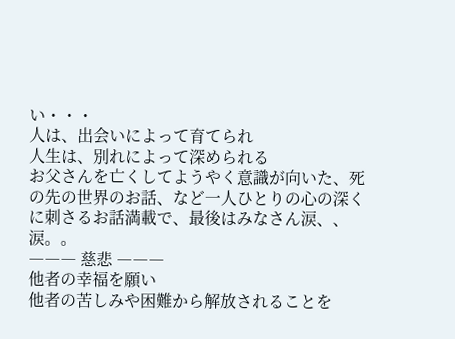い・・・
人は、出会いによって育てられ
人生は、別れによって深められる
お父さんを亡くしてようやく意識が向いた、死の先の世界のお話、など一人ひとりの心の深くに刺さるお話満載で、最後はみなさん涙、、涙。。
――― 慈悲 ―――
他者の幸福を願い
他者の苦しみや困難から解放されることを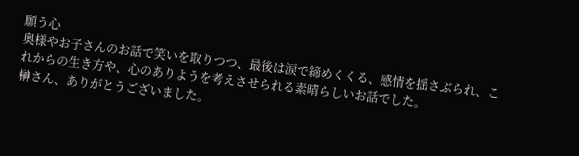願う心
奥様やお子さんのお話で笑いを取りつつ、最後は涙で締めくくる、感情を揺さぶられ、これからの生き方や、心のありようを考えさせられる素晴らしいお話でした。
榊さん、ありがとうございました。